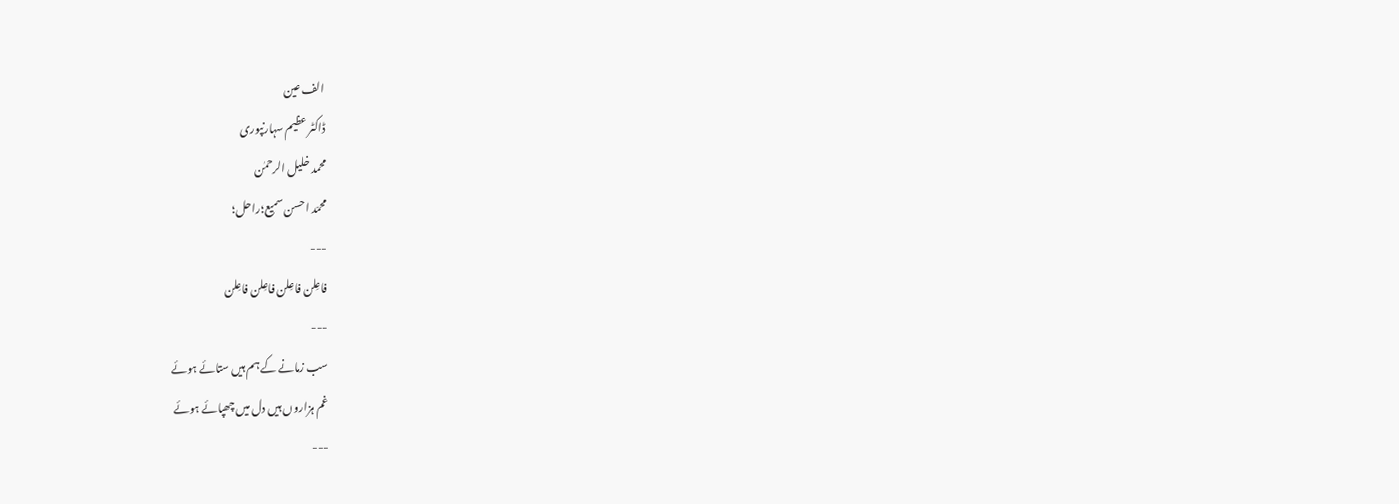الف عین
ڈاکٹر عظیم سہارنپوری
محمد خلیل الرحمٰن
محمّد احسن سمیع؛راحل؛
---
فاعِلن فاعِلن فاعِلن فاعِلن
---
سب زمانے کے ہم ہیں ستائے ہوئے
غم ہزاروں ہیں دل میں چھپائے ہوئے
---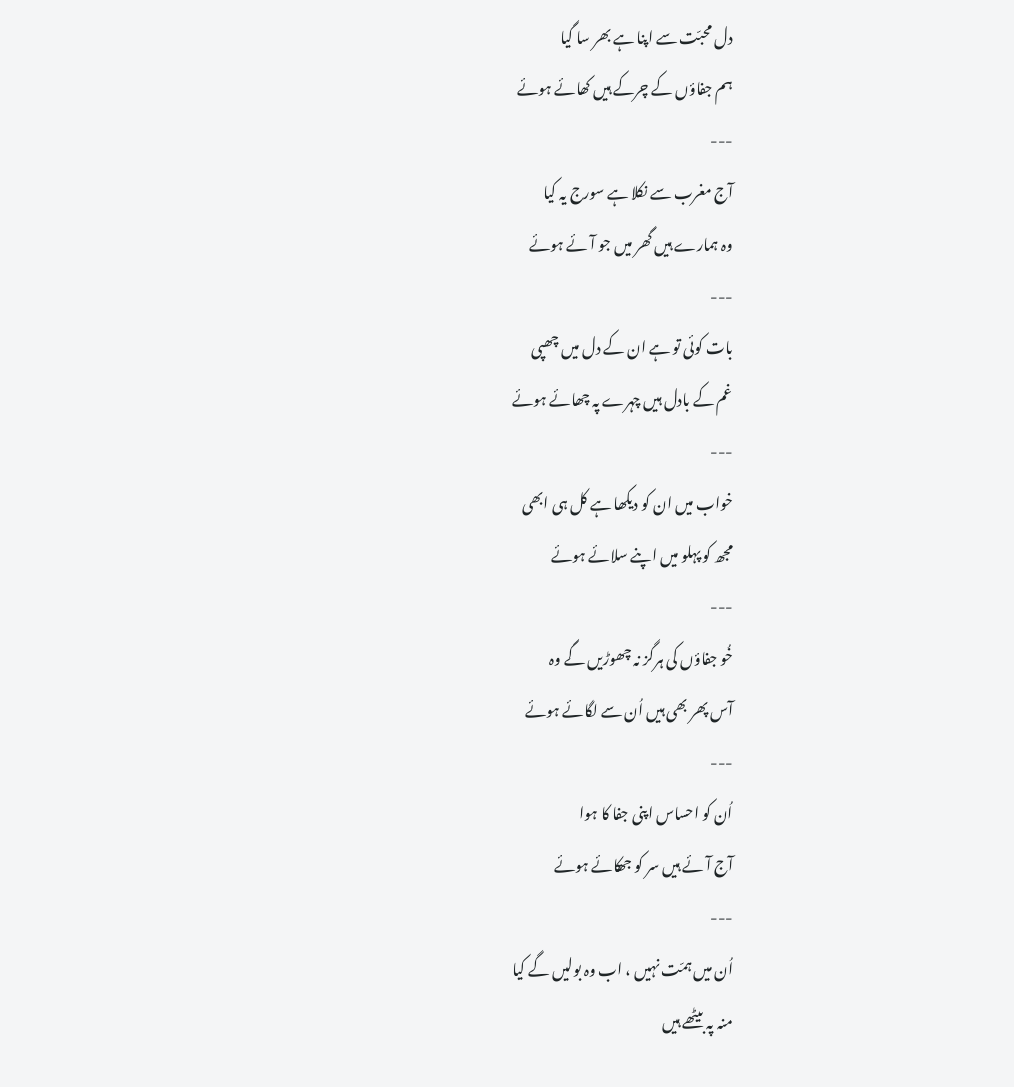دل محبّت سے اپنا ہے بھر سا گیا
ہم جفاؤں کے چرکے ہیں کھائے ہوئے
---
آج مغرب سے نکلا ہے سورج یہ کیا
وہ ہمارے ہیں گھر میں جو آئے ہوئے
---
بات کوئی تو ہے ان کے دل میں چھپی
غم کے بادل ہیں چہرے پہ چھائے ہوئے
---
خواب میں ان کو دیکھا ہے کل ہی ابھی
مجھ کو پہلو میں اپنے سلائے ہوئے
---
خُو جفاؤں کی ہرگز نہ چھوڑیں گے وہ
آس پھر بھی ہیں اُن سے لگائے ہوئے
---
اُن کو احساس اپنی جفا کا ہوا
آج آئے ہیں سر کو جھکائے ہوئے
---
اُن میں ہمّت نہیں ، اب وہ بولیں گے کیا
منہ پہ بیٹھے ہیں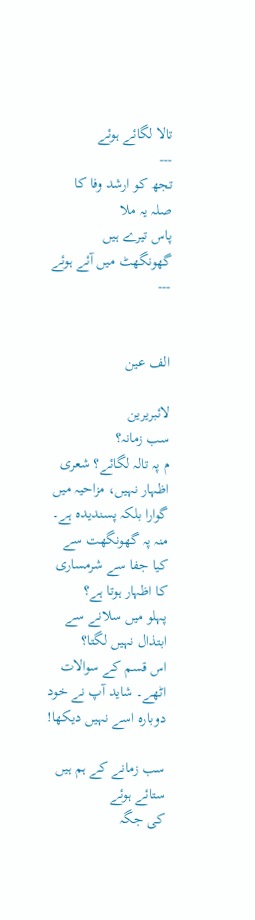تالا لگائے ہوئے
---
تجھ کو ارشد وفا کا صلہ یہ ملا
پاس تیرے ہیں گھونگھٹ میں آئے ہوئے
---


الف عین

لائبریرین
سب زمانہ؟
م پہ تالہ لگائے؟ شعری اظہار نہیں، مزاحیہ میں گوارا بلکہ پسندیدہ ہے۔
منہ پہ گھونگھت سے کیا جفا سے شرمساری کا اظہار ہوتا ہے؟
پہلو میں سلانے سے ابتذال نہیں لگتا؟
اس قسم کے سوالات اٹھے۔ شاید آپ نے خود دوبارہ اسے نہیں دیکھا!

سب زمانے کے ہم ہیں ستائے ہوئے
کی جگہ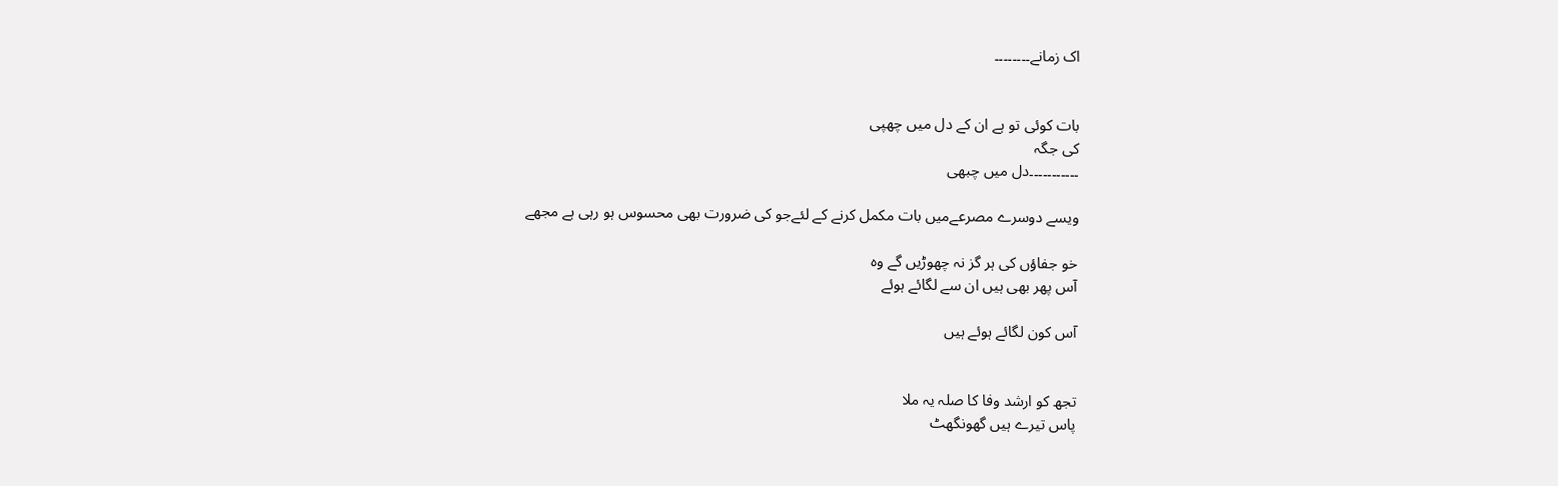اک زمانے۔۔۔۔۔۔۔۔


بات کوئی تو ہے ان کے دل میں چھپی
کی جگہ
۔۔۔۔۔۔۔۔۔۔۔دل میں چبھی

ویسے دوسرے مصرعےمیں بات مکمل کرنے کے لئےجو کی ضرورت بھی محسوس ہو رہی ہے مجھے

خو جفاؤں کی ہر گز نہ چھوڑیں گے وہ
آس پھر بھی ہیں ان سے لگائے ہوئے

آس کون لگائے ہوئے ہیں


تجھ کو ارشد وفا کا صلہ یہ ملا
پاس تیرے ہیں گھونگھٹ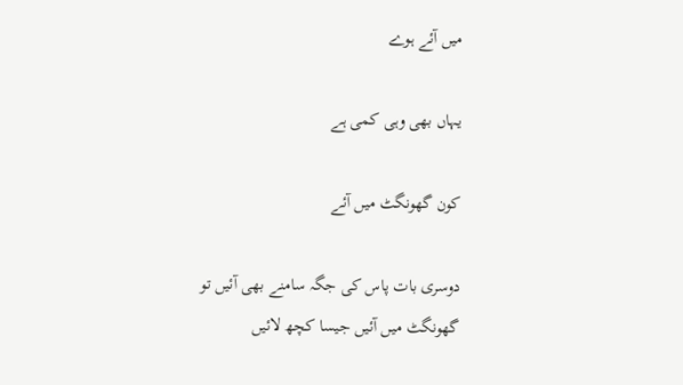میں آئے ہوے

یہاں بھی وہی کمی ہے

کون گھونگٹ میں آئے

دوسری بات پاس کی جگہ سامنے بھی آئیں تو گھونگٹ میں آئیں جیسا کچھ لائیں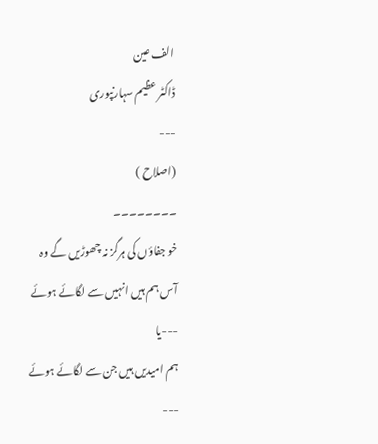الف عین
ڈاکٹر عظیم سہارنپوری
---
(اصلاح )
۔۔۔۔۔۔۔۔
خو جفاؤں کی ہرگز نہ چھوڑیں گے وہ
آس ہم ہیں انہیں سے لگائے ہوئے
---یا
ہم امیدیں ہیں جن سے لگائے ہوئے
---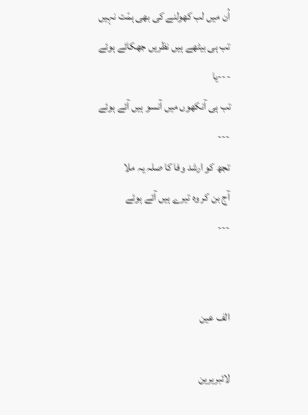اُن میں لب کھولنے کی بھی ہمّت نہیں
تب ہی بیٹھے ہیں نظریں جھکائے ہوئے
---یا
تب ہی آنکھوں میں آنسو ہیں آئے ہوئے
---
تجھ کو ارشد وفا کا صلہ یہ ملا
آج بن کر وہ تیرے ہیں آئے ہوئے
---


الف عین

لائبریرین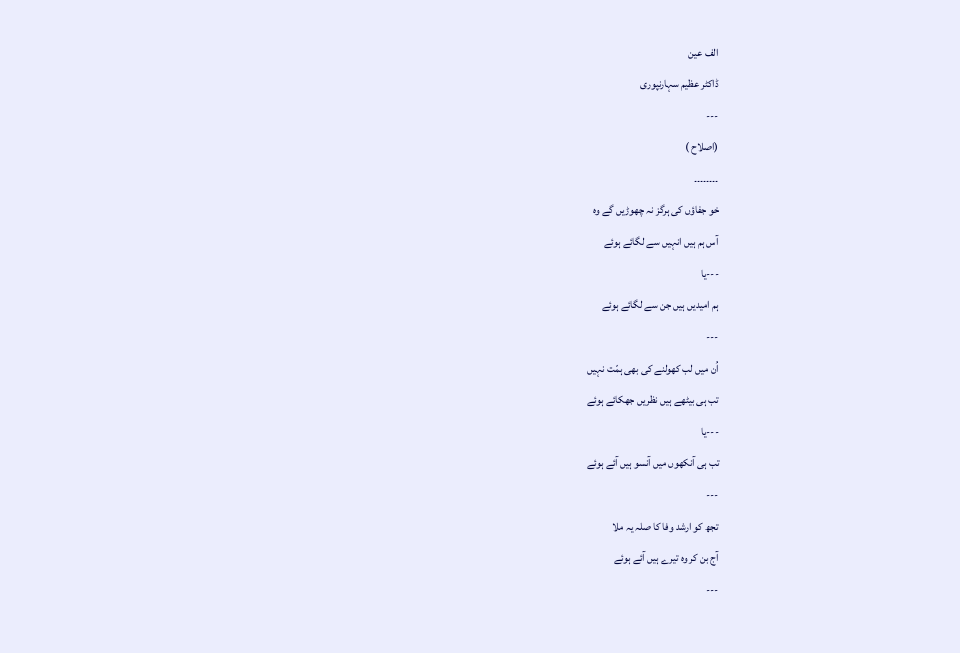الف عین
ڈاکٹر عظیم سہارنپوری
---
(اصلاح )
۔۔۔۔۔۔۔۔
خو جفاؤں کی ہرگز نہ چھوڑیں گے وہ
آس ہم ہیں انہیں سے لگائے ہوئے
---یا
ہم امیدیں ہیں جن سے لگائے ہوئے
---
اُن میں لب کھولنے کی بھی ہمّت نہیں
تب ہی بیٹھے ہیں نظریں جھکائے ہوئے
---یا
تب ہی آنکھوں میں آنسو ہیں آئے ہوئے
---
تجھ کو ارشد وفا کا صلہ یہ ملا
آج بن کر وہ تیرے ہیں آئے ہوئے
---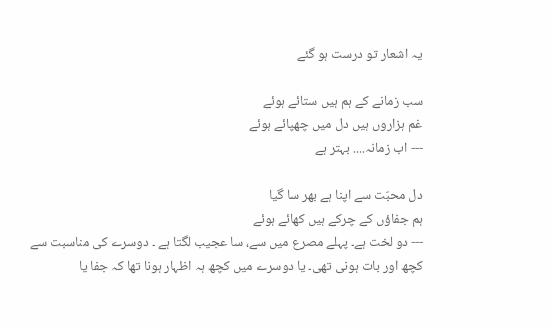یہ اشعار تو درست ہو گئے

سب زمانے کے ہم ہیں ستائے ہوئے
غم ہزاروں ہیں دل میں چھپائے ہوئے
--- اب زمانہ.... بہتر ہے

دل محبّت سے اپنا ہے بھر سا گیا
ہم جفاؤں کے چرکے ہیں کھائے ہوئے
--- دو لخت ہے۔ پہلے مصرع میں سے، سا عجیب لگتا ہے ۔ دوسرے کی مناسبت سے کچھ اور بات ہونی تھی۔ یا دوسرے میں کچھ ہہ اظہار ہونا تھا کہ جفا یا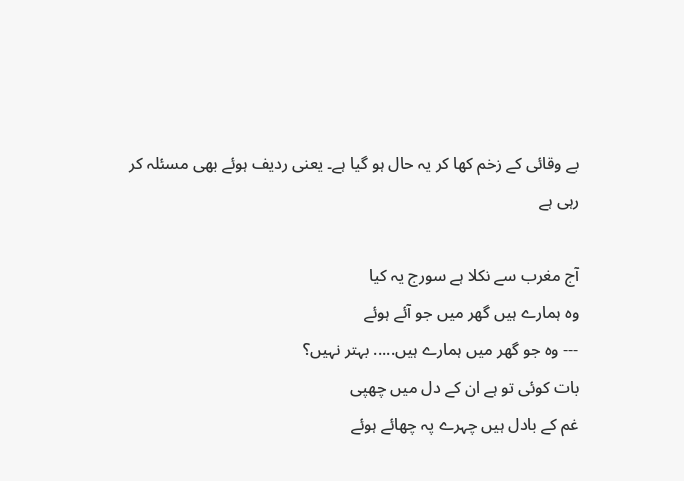بے وقائی کے زخم کھا کر یہ حال ہو گیا ہے۔ یعنی ردیف ہوئے بھی مسئلہ کر رہی ہے

آج مغرب سے نکلا ہے سورج یہ کیا
وہ ہمارے ہیں گھر میں جو آئے ہوئے
--- وہ جو گھر میں ہمارے ہیں..... بہتر نہیں؟
بات کوئی تو ہے ان کے دل میں چھپی
غم کے بادل ہیں چہرے پہ چھائے ہوئے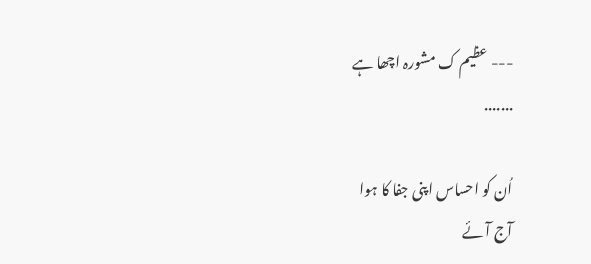--- عظیم ک مشورہ اچھا ہے
.......

اُن کو احساس اپنی جفا کا ہوا
آج آئے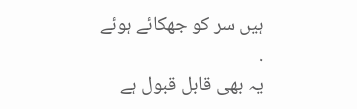ہیں سر کو جھکائے ہوئے
.
یہ بھی قابل قبول ہے